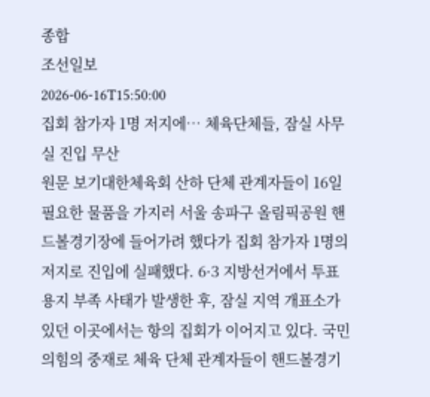종합
조선일보
2026-06-16T15:50:00
집회 참가자 1명 저지에… 체육단체들, 잠실 사무실 진입 무산
원문 보기대한체육회 산하 단체 관계자들이 16일 필요한 물품을 가지러 서울 송파구 올림픽공원 핸드볼경기장에 들어가려 했다가 집회 참가자 1명의 저지로 진입에 실패했다. 6·3 지방선거에서 투표용지 부족 사태가 발생한 후, 잠실 지역 개표소가 있던 이곳에서는 항의 집회가 이어지고 있다. 국민의힘의 중재로 체육 단체 관계자들이 핸드볼경기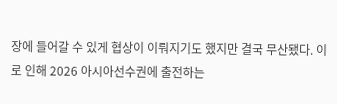장에 들어갈 수 있게 협상이 이뤄지기도 했지만 결국 무산됐다. 이로 인해 2026 아시아선수권에 출전하는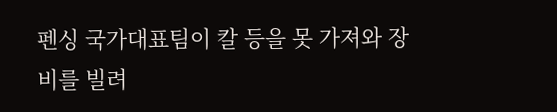펜싱 국가대표팀이 칼 등을 못 가져와 장비를 빌려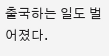출국하는 일도 벌어졌다.